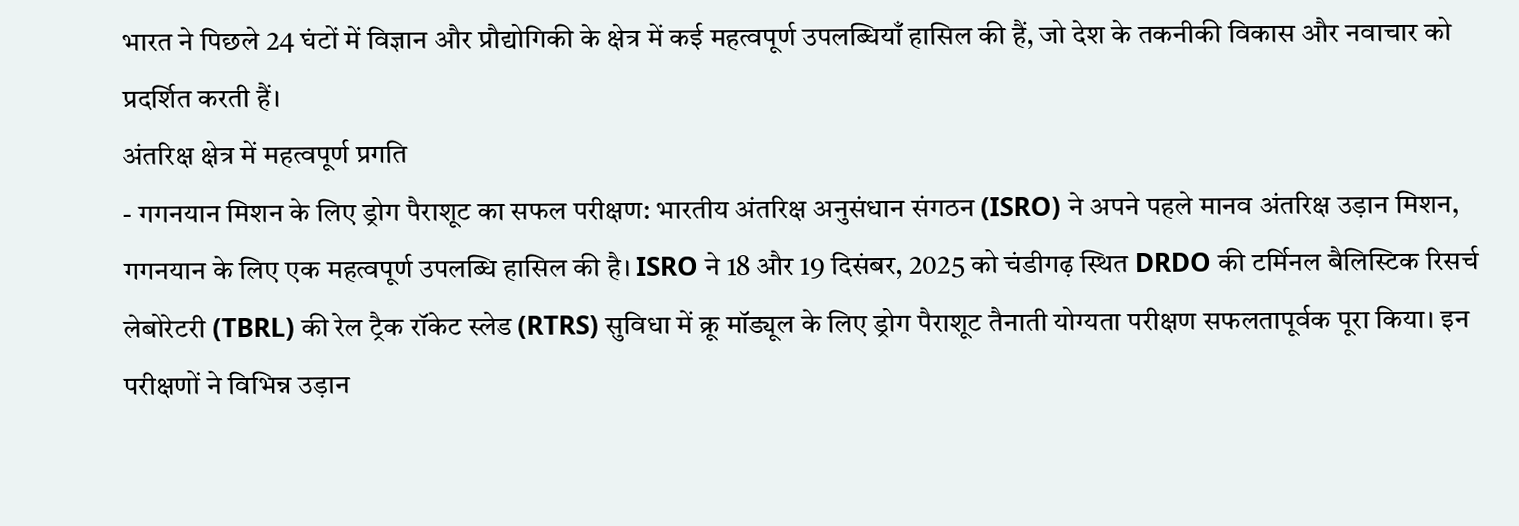भारत ने पिछले 24 घंटों में विज्ञान और प्रौद्योगिकी के क्षेत्र में कई महत्वपूर्ण उपलब्धियाँ हासिल की हैं, जो देश के तकनीकी विकास और नवाचार को प्रदर्शित करती हैं।
अंतरिक्ष क्षेत्र में महत्वपूर्ण प्रगति
- गगनयान मिशन के लिए ड्रोग पैराशूट का सफल परीक्षण: भारतीय अंतरिक्ष अनुसंधान संगठन (ISRO) ने अपने पहले मानव अंतरिक्ष उड़ान मिशन, गगनयान के लिए एक महत्वपूर्ण उपलब्धि हासिल की है। ISRO ने 18 और 19 दिसंबर, 2025 को चंडीगढ़ स्थित DRDO की टर्मिनल बैलिस्टिक रिसर्च लेबोरेटरी (TBRL) की रेल ट्रैक रॉकेट स्लेड (RTRS) सुविधा में क्रू मॉड्यूल के लिए ड्रोग पैराशूट तैनाती योग्यता परीक्षण सफलतापूर्वक पूरा किया। इन परीक्षणों ने विभिन्न उड़ान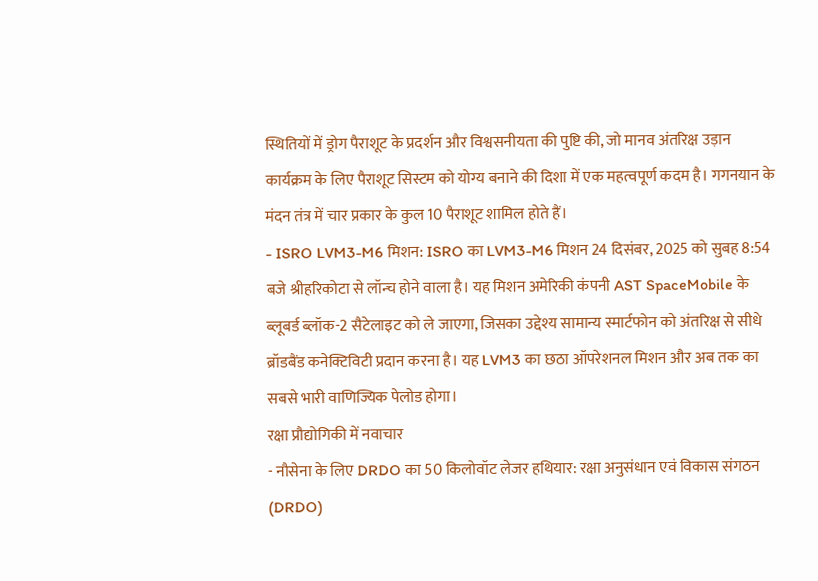स्थितियों में ड्रोग पैराशूट के प्रदर्शन और विश्वसनीयता की पुष्टि की, जो मानव अंतरिक्ष उड़ान कार्यक्रम के लिए पैराशूट सिस्टम को योग्य बनाने की दिशा में एक महत्वपूर्ण कदम है। गगनयान के मंदन तंत्र में चार प्रकार के कुल 10 पैराशूट शामिल होते हैं।
- ISRO LVM3-M6 मिशन: ISRO का LVM3-M6 मिशन 24 दिसंबर, 2025 को सुबह 8:54 बजे श्रीहरिकोटा से लॉन्च होने वाला है। यह मिशन अमेरिकी कंपनी AST SpaceMobile के ब्लूबर्ड ब्लॉक-2 सैटेलाइट को ले जाएगा, जिसका उद्देश्य सामान्य स्मार्टफोन को अंतरिक्ष से सीधे ब्रॉडबैंड कनेक्टिविटी प्रदान करना है। यह LVM3 का छठा ऑपरेशनल मिशन और अब तक का सबसे भारी वाणिज्यिक पेलोड होगा।
रक्षा प्रौद्योगिकी में नवाचार
- नौसेना के लिए DRDO का 50 किलोवॉट लेजर हथियार: रक्षा अनुसंधान एवं विकास संगठन (DRDO)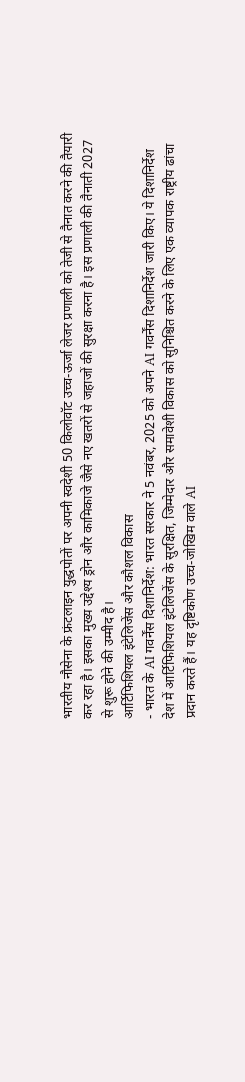भारतीय नौसेना के फ्रंटलाइन युद्धपोतों पर अपनी स्वदेशी 50 किलोवॉट उच्च-ऊर्जा लेजर प्रणाली को तेजी से तैनात करने की तैयारी कर रहा है। इसका मुख्य उद्देश्य ड्रोन और कामिकाजे जैसे नए खतरों से जहाजों की सुरक्षा करना है। इस प्रणाली की तैनाती 2027 से शुरू होने की उम्मीद है।
आर्टिफिशियल इंटेलिजेंस और कौशल विकास
- भारत के AI गवर्नेंस दिशानिर्देश: भारत सरकार ने 5 नवंबर, 2025 को अपने AI गवर्नेंस दिशानिर्देश जारी किए। ये दिशानिर्देश देश में आर्टिफिशियल इंटेलिजेंस के सुरक्षित, जिम्मेदार और समावेशी विकास को सुनिश्चित करने के लिए एक व्यापक राष्ट्रीय ढांचा प्रदान करते हैं। यह दृष्टिकोण उच्च-जोखिम वाले AI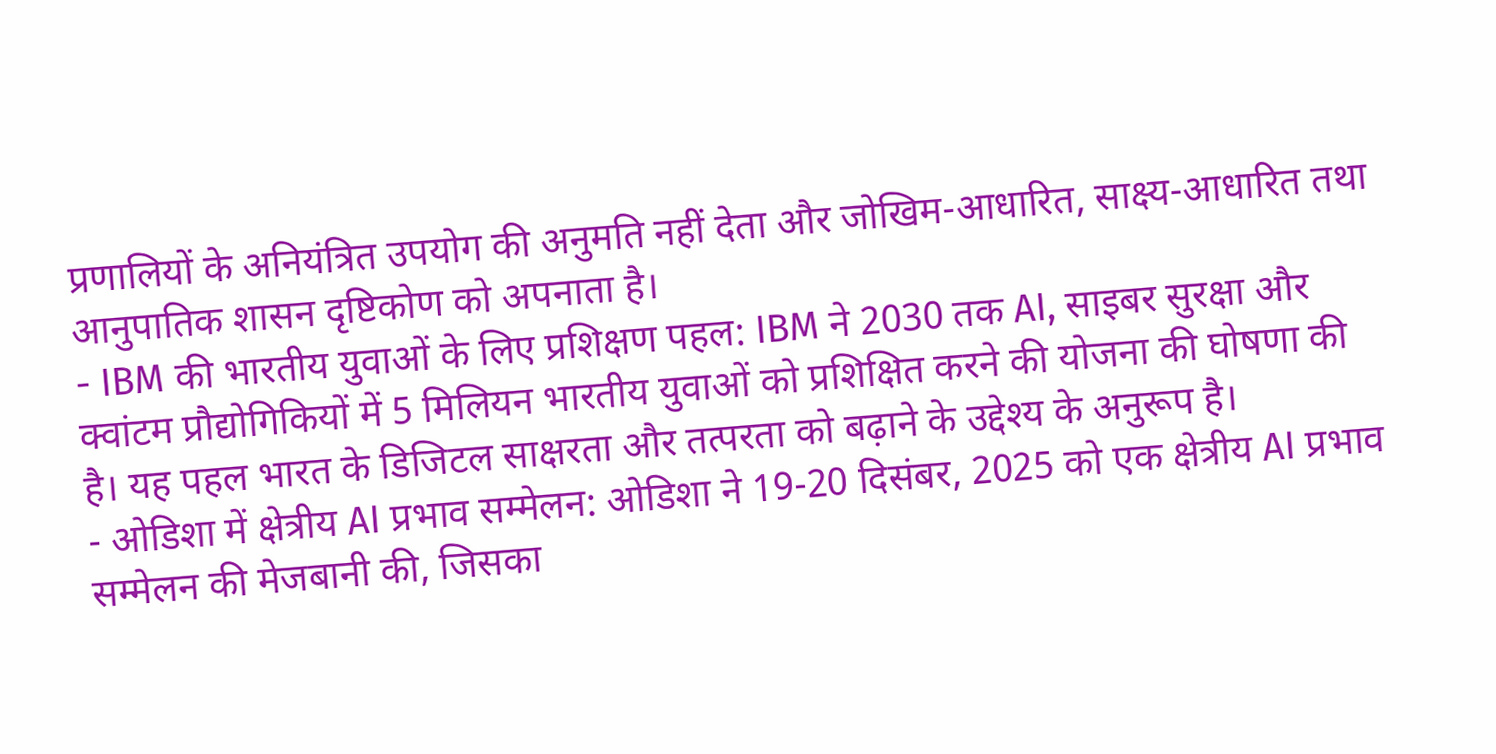प्रणालियों के अनियंत्रित उपयोग की अनुमति नहीं देता और जोखिम-आधारित, साक्ष्य-आधारित तथा आनुपातिक शासन दृष्टिकोण को अपनाता है।
- IBM की भारतीय युवाओं के लिए प्रशिक्षण पहल: IBM ने 2030 तक AI, साइबर सुरक्षा और क्वांटम प्रौद्योगिकियों में 5 मिलियन भारतीय युवाओं को प्रशिक्षित करने की योजना की घोषणा की है। यह पहल भारत के डिजिटल साक्षरता और तत्परता को बढ़ाने के उद्देश्य के अनुरूप है।
- ओडिशा में क्षेत्रीय AI प्रभाव सम्मेलन: ओडिशा ने 19-20 दिसंबर, 2025 को एक क्षेत्रीय AI प्रभाव सम्मेलन की मेजबानी की, जिसका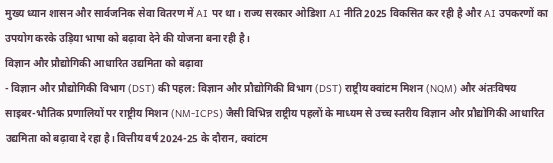मुख्य ध्यान शासन और सार्वजनिक सेवा वितरण में AI पर था। राज्य सरकार ओडिशा AI नीति 2025 विकसित कर रही है और AI उपकरणों का उपयोग करके उड़िया भाषा को बढ़ावा देने की योजना बना रही है।
विज्ञान और प्रौद्योगिकी आधारित उद्यमिता को बढ़ावा
- विज्ञान और प्रौद्योगिकी विभाग (DST) की पहल: विज्ञान और प्रौद्योगिकी विभाग (DST) राष्ट्रीय क्वांटम मिशन (NQM) और अंतःविषय साइबर-भौतिक प्रणालियों पर राष्ट्रीय मिशन (NM-ICPS) जैसी विभिन्न राष्ट्रीय पहलों के माध्यम से उच्च स्तरीय विज्ञान और प्रौद्योगिकी आधारित उद्यमिता को बढ़ावा दे रहा है। वित्तीय वर्ष 2024-25 के दौरान, क्वांटम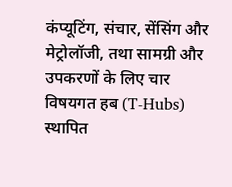कंप्यूटिंग, संचार, सेंसिंग और मेट्रोलॉजी, तथा सामग्री और उपकरणों के लिए चार विषयगत हब (T-Hubs) स्थापित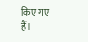किए गए हैं।